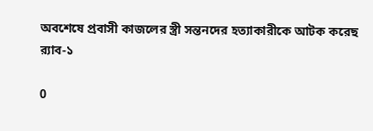অবশেষে প্রবাসী কাজলের স্ত্রী সন্তনদের হত্যাকারীকে আটক করেছ র‌্যাব-১

0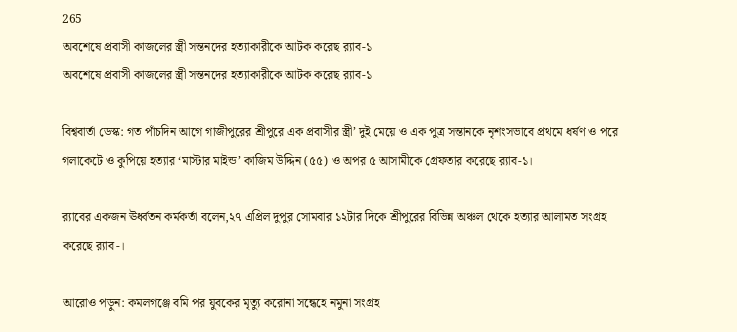265
অবশেষে প্রবাসী কাজলের স্ত্রী সন্তনদের হত্যাকারীকে আটক করেছ র‌্যাব-১
অবশেষে প্রবাসী কাজলের স্ত্রী সন্তনদের হত্যাকারীকে আটক করেছ র‌্যাব-১

বিশ্ববার্তা ডেস্ক: গত পাঁচদিন আগে গাজীপুরের শ্রীপুরে এক প্রবাসীর স্ত্রী’ দুই মেয়ে ও এক পুত্র সন্তানকে নৃশংসভাবে প্রথমে ধর্ষণ ও পরে গলাকেটে ও কু‌‌পিয়ে হত্যার ‘মাস্টার মাইন্ড’ কাজিম উদ্দিন (৫৫) ও অপর ৫ আসামীকে গ্রেফতার করেছে র‌্যাব-১।

র‌্যাবের একজন ঊর্ধ্বতন কর্মকর্তা বলেন,২৭ এপ্রিল দুপুর সোমবার ১২টার দিকে শ্রীপুরের বিভিন্ন অঞ্চল থেকে হত্যার আলামত সংগ্রহ করেছে র‌্যাব-।

আরোও পড়ুন: কমলগঞ্জে বমি পর যুবকের মৃত্যু করোনা সন্ধেহে নমুনা সংগ্রহ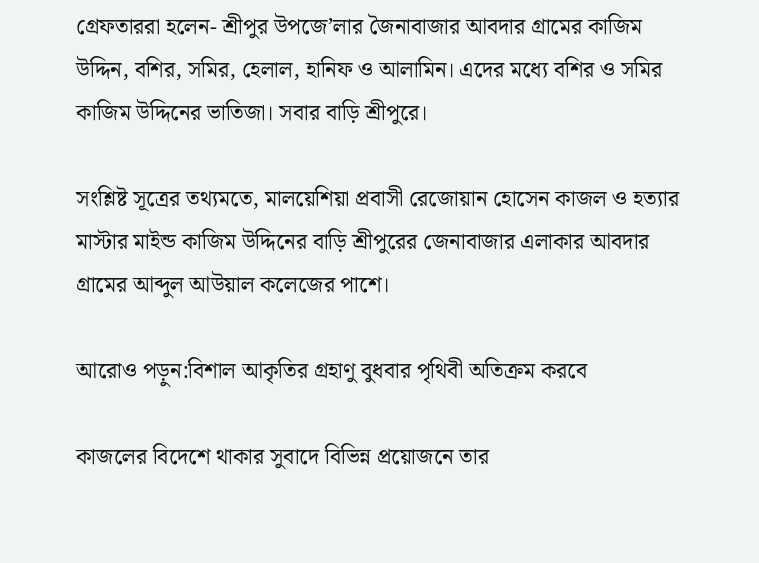গ্রেফতাররা হলেন- শ্রীপুর উপজে’লার জৈনাবাজার আবদার গ্রামের কাজিম উদ্দিন, বশির, সমির, হেলাল, হানিফ ও আলামিন। এদের মধ্যে বশির ও সমির কাজিম উদ্দিনের ভাতিজা। সবার বাড়ি শ্রীপুরে।

সংশ্লিষ্ট সূত্রের তথ্যমতে, মালয়েশিয়া প্রবাসী রেজোয়ান হোসেন কাজল ও হত্যার মাস্টার মাইন্ড কাজিম উদ্দিনের বাড়ি শ্রীপুরের জেনাবাজার এলাকার আবদার গ্রামের আব্দুল আউয়াল কলেজের পাশে।

আরোও পড়ুন:বিশাল আকৃতির গ্রহাণু বুধবার পৃথিবী অতিক্রম করবে

কাজলের বিদেশে থাকার সুবাদে বিভিন্ন প্রয়োজনে তার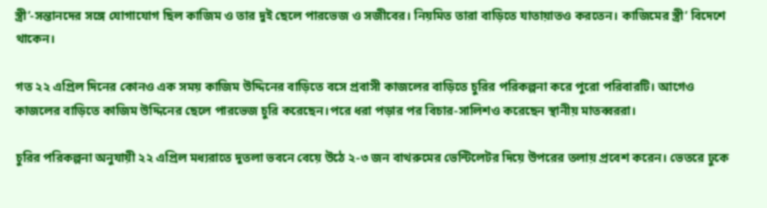স্ত্রী’-সন্তানদের সঙ্গে যোগাযোগ ছিল কাজিম ও তার দুই ছেলে পারভেজ ও সজীবের। নিয়মিত তারা বাড়িতে যাতায়াতও করতেন। কাজিমের স্ত্রী’ বিদেশে থাকেন।

গত ২২ এপ্রিল দিনের কোনও এক সময় কাজিম উদ্দিনের বাড়িতে বসে প্রবাসী কাজলের বাড়িতে চুরির পরিকল্পনা করে পুরো পরিবারটি। আগেও কাজলের বাড়িতে কাজিম উদ্দিনের ছেলে পারভেজ চুরি করেছেন।পরে ধরা পড়ার পর বিচার-সালিশও করেছেন স্থানীয় মাতব্বররা।

চুরির পরিকল্পনা অনুযায়ী ২২ এপ্রিল মধ্যরাতে দুতলা ভবনে বেয়ে উঠে ২-৩ জন বাথরুমের ভেন্টিলেটর দিয়ে উপরের তলায় প্রবেশ করেন। ভেতরে ঢুকে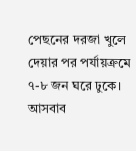পেছনের দরজা খুলে দেয়ার পর পর্যায়ক্রমে ৭-৮ জন ঘরে ঢুকে। আসবাব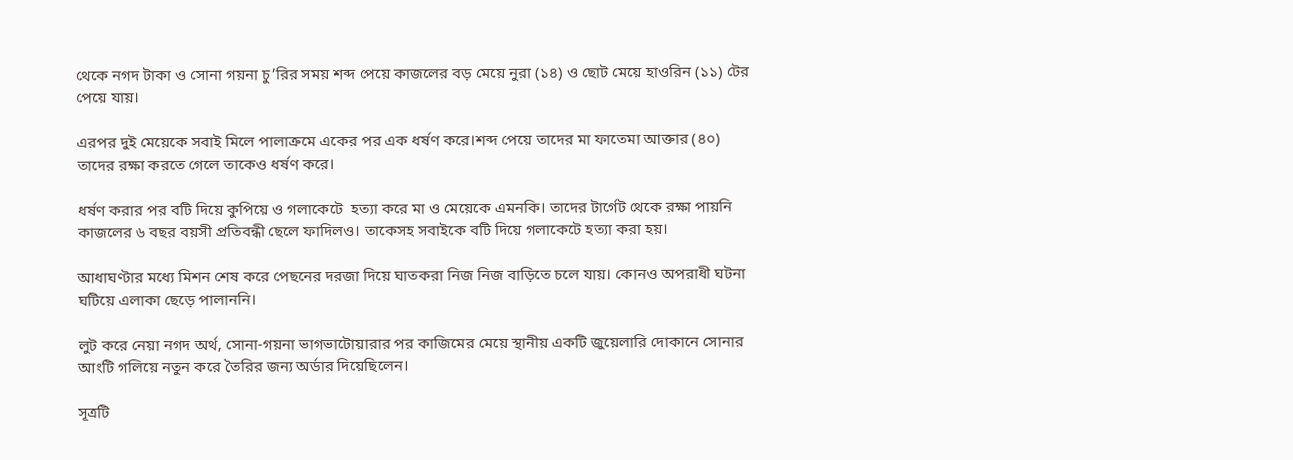থেকে নগদ টাকা ও সোনা গয়না চু’রির সময় শব্দ পেয়ে কাজলের বড় মেয়ে নুরা (১৪) ও ছোট মেয়ে হাওরিন (১১) টের পেয়ে যায়।

এরপর দুই মেয়েকে সবাই মিলে পালাক্রমে একের পর এক ধর্ষণ করে।শব্দ পেয়ে তাদের মা ফাতেমা আক্তার (৪০) তাদের রক্ষা করতে গেলে তাকেও ধর্ষণ করে।

ধর্ষণ করার পর বটি দিয়ে কু‌‌পিয়ে ও গলাকেটে  হত্যা করে মা ও মেয়েকে এমনকি। তাদের টার্গেট থেকে রক্ষা পায়নি কাজলের ৬ বছর বয়সী প্রতিবন্ধী ছেলে ফাদিলও। তাকেসহ সবাইকে বটি দিয়ে গলাকেটে হত্যা করা হয়।

আধাঘণ্টার মধ্যে মিশন শেষ করে পেছনের দরজা দিয়ে ঘাতকরা নিজ নিজ বাড়িতে চলে যায়। কোনও অপরাধী ঘটনা ঘটিয়ে এলাকা ছেড়ে পালাননি।

লুট করে নেয়া নগদ অর্থ, সোনা-গয়না ভাগভাটোয়ারার পর কাজিমের মেয়ে স্থানীয় একটি জুয়েলারি দোকানে সোনার আংটি গলিয়ে নতুন করে তৈরির জন্য অর্ডার দিয়েছিলেন।

সূত্রটি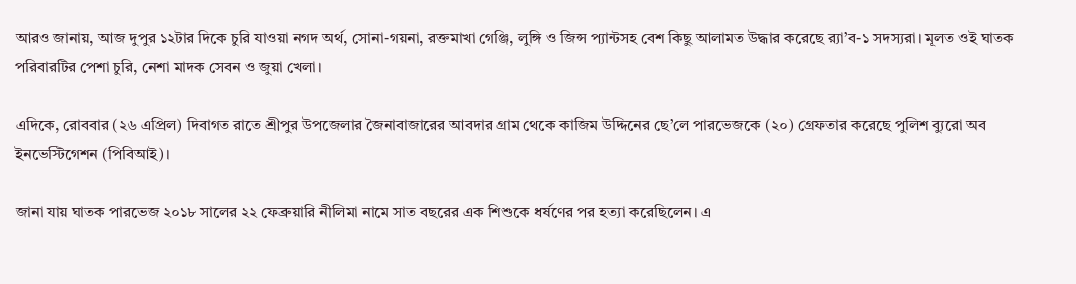আরও জানায়, আজ দুপুর ১২টার দিকে চুরি যাওয়া নগদ অর্থ, সোনা-গয়না, রক্তমাখা গেঞ্জি, লুঙ্গি ও জিন্স প্যান্টসহ বেশ কিছু আলামত উদ্ধার করেছে র‌্যা’ব-১ সদস্যরা। মূলত ওই ঘাতক পরিবারটির পেশা চুরি, নেশা মাদক সেবন ও জুয়া খেলা।

এদিকে, রোববার (২৬ এপ্রিল) দিবাগত রাতে শ্রীপুর উপজেলার জৈনাবাজারের আবদার গ্রাম থেকে কাজিম উদ্দিনের ছে’লে পারভেজকে (২০) গ্রেফতার করেছে পুলিশ ব্যুরো অব ইনভেস্টিগেশন (পিবিআই)।

জানা যায় ঘাতক পারভেজ ২০১৮ সালের ২২ ফেব্রুয়ারি নীলিমা নামে সাত বছরের এক শিশুকে ধর্ষণের পর হত্যা করেছিলেন। এ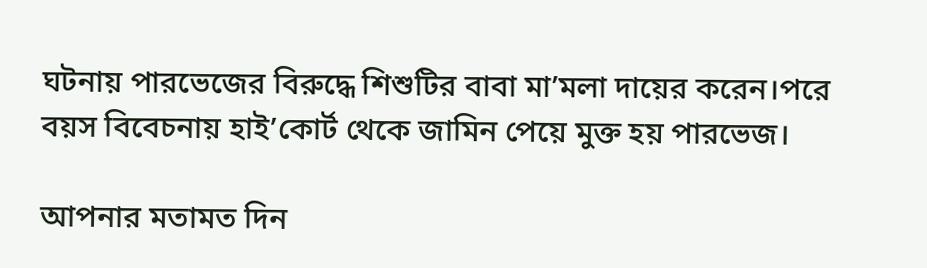ঘটনায় পারভেজের বিরুদ্ধে শিশুটির বাবা মা’মলা দায়ের করেন।পরে বয়স বিবেচনায় হাই’কোর্ট থেকে জামিন পেয়ে মুক্ত হয় পারভেজ।

আপনার মতামত দিন